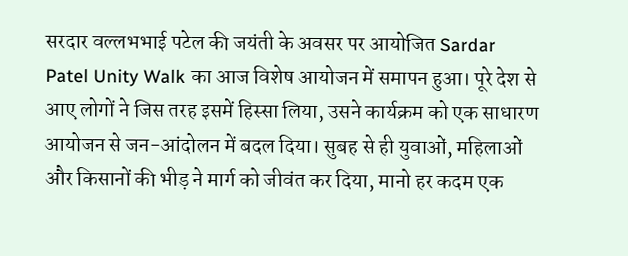सरदार वल्लभभाई पटेल की जयंती के अवसर पर आयोजित Sardar Patel Unity Walk का आज विशेष आयोजन में समापन हुआ। पूरे देश से आए लोगों ने जिस तरह इसमें हिस्सा लिया, उसने कार्यक्रम को एक साधारण आयोजन से जन-आंदोलन में बदल दिया। सुबह से ही युवाओं, महिलाओं और किसानों की भीड़ ने मार्ग को जीवंत कर दिया, मानो हर कदम एक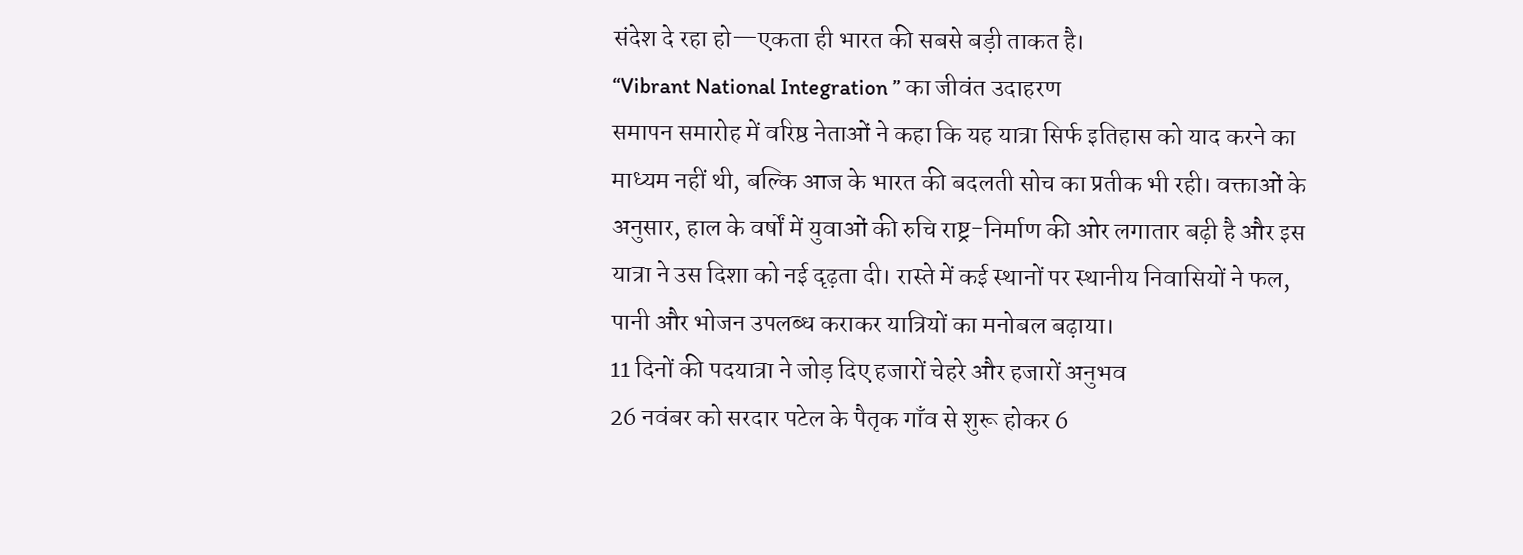संदेश दे रहा हो—एकता ही भारत की सबसे बड़ी ताकत है।
“Vibrant National Integration ” का जीवंत उदाहरण
समापन समारोह में वरिष्ठ नेताओं ने कहा कि यह यात्रा सिर्फ इतिहास को याद करने का माध्यम नहीं थी, बल्कि आज के भारत की बदलती सोच का प्रतीक भी रही। वक्ताओं के अनुसार, हाल के वर्षों में युवाओं की रुचि राष्ट्र-निर्माण की ओर लगातार बढ़ी है और इस यात्रा ने उस दिशा को नई दृढ़ता दी। रास्ते में कई स्थानों पर स्थानीय निवासियों ने फल, पानी और भोजन उपलब्ध कराकर यात्रियों का मनोबल बढ़ाया।
11 दिनों की पदयात्रा ने जोड़ दिए हजारों चेहरे और हजारों अनुभव
26 नवंबर को सरदार पटेल के पैतृक गाँव से शुरू होकर 6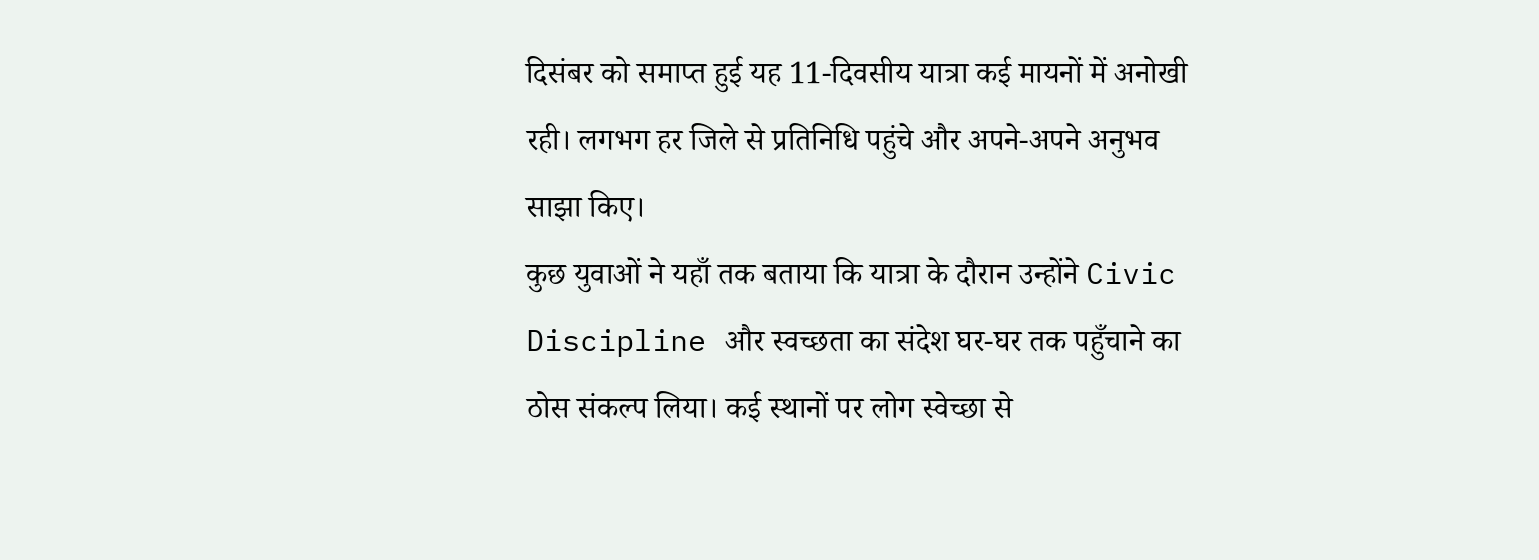दिसंबर को समाप्त हुई यह 11-दिवसीय यात्रा कई मायनों में अनोखी रही। लगभग हर जिले से प्रतिनिधि पहुंचे और अपने-अपने अनुभव साझा किए।
कुछ युवाओं ने यहाँ तक बताया कि यात्रा के दौरान उन्होंने Civic Discipline और स्वच्छता का संदेश घर-घर तक पहुँचाने का ठोस संकल्प लिया। कई स्थानों पर लोग स्वेच्छा से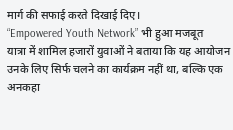मार्ग की सफाई करते दिखाई दिए।
“Empowered Youth Network” भी हुआ मजबूत
यात्रा में शामिल हजारों युवाओं ने बताया कि यह आयोजन उनके लिए सिर्फ चलने का कार्यक्रम नहीं था, बल्कि एक अनकहा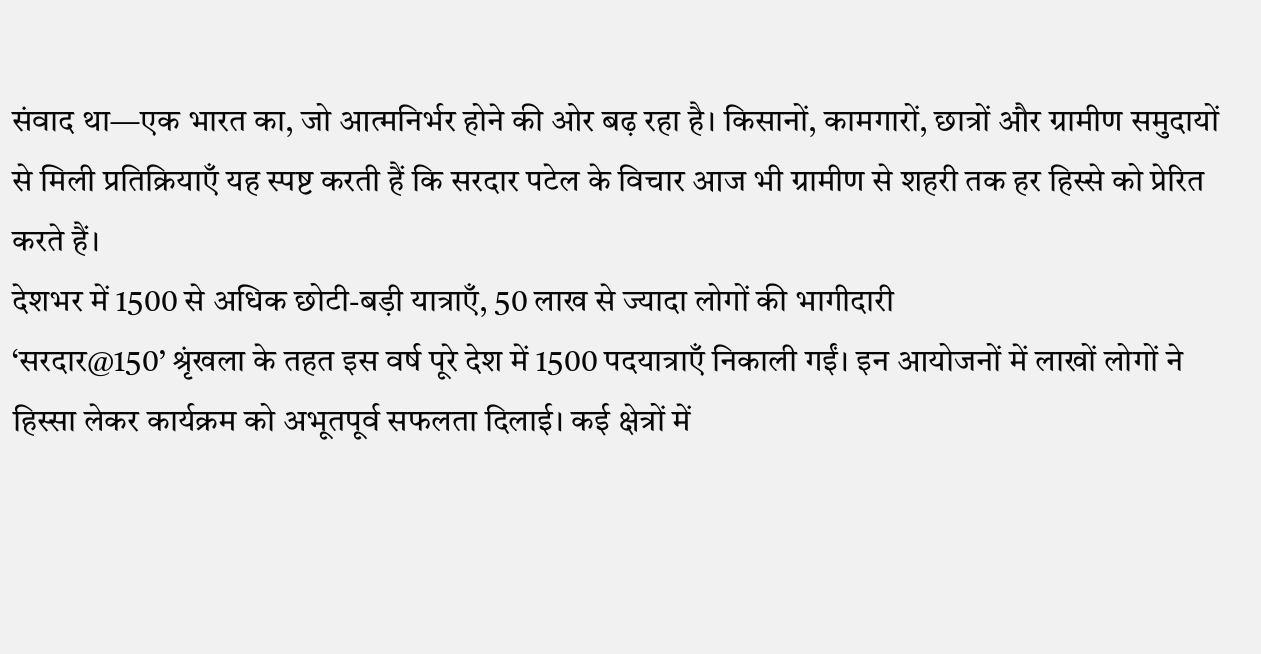संवाद था—एक भारत का, जो आत्मनिर्भर होने की ओर बढ़ रहा है। किसानों, कामगारों, छात्रों और ग्रामीण समुदायों से मिली प्रतिक्रियाएँ यह स्पष्ट करती हैं कि सरदार पटेल के विचार आज भी ग्रामीण से शहरी तक हर हिस्से को प्रेरित करते हैं।
देशभर में 1500 से अधिक छोटी-बड़ी यात्राएँ, 50 लाख से ज्यादा लोगों की भागीदारी
‘सरदार@150’ श्रृंखला के तहत इस वर्ष पूरे देश में 1500 पदयात्राएँ निकाली गईं। इन आयोजनों में लाखों लोगों ने हिस्सा लेकर कार्यक्रम को अभूतपूर्व सफलता दिलाई। कई क्षेत्रों में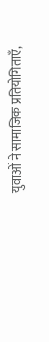युवाओं ने सामाजिक प्रतियोगिताएँ,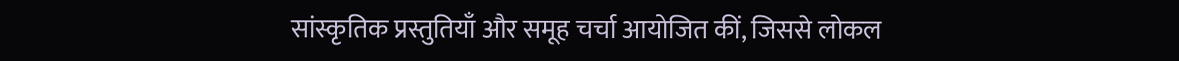सांस्कृतिक प्रस्तुतियाँ और समूह चर्चा आयोजित कीं, जिससे लोकल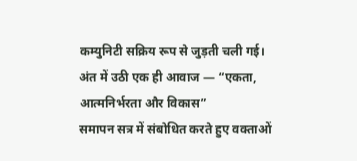कम्युनिटी सक्रिय रूप से जुड़ती चली गई।
अंत में उठी एक ही आवाज — “एकता, आत्मनिर्भरता और विकास”
समापन सत्र में संबोधित करते हुए वक्ताओं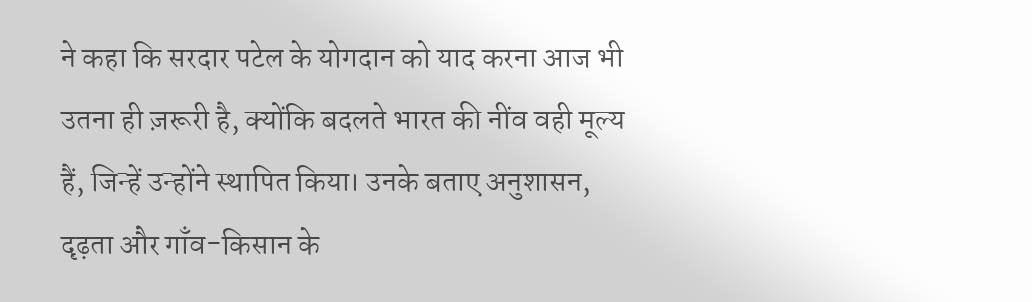ने कहा कि सरदार पटेल के योगदान को याद करना आज भी उतना ही ज़रूरी है, क्योंकि बदलते भारत की नींव वही मूल्य हैं, जिन्हें उन्होंने स्थापित किया। उनके बताए अनुशासन, दृढ़ता और गाँव-किसान के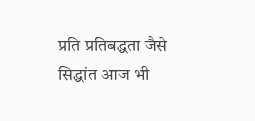प्रति प्रतिबद्धता जैसे सिद्धांत आज भी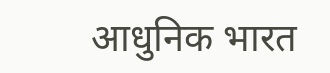आधुनिक भारत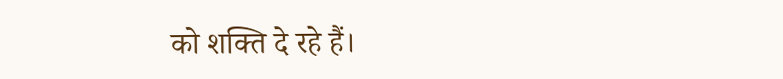को शक्ति दे रहे हैं।